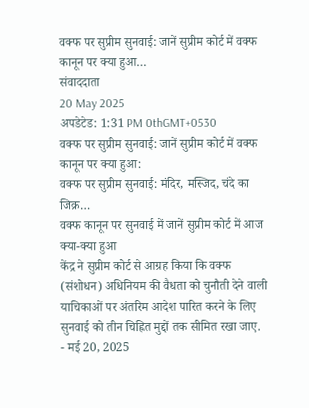वक्फ पर सुप्रीम सुनवाई: जानें सुप्रीम कोर्ट में वक्फ कानून पर क्या हुआ…
संवाददाता
20 May 2025
अपडेटेड: 1:31 PM 0thGMT+0530
वक्फ पर सुप्रीम सुनवाई: जानें सुप्रीम कोर्ट में वक्फ कानून पर क्या हुआ:
वक्फ पर सुप्रीम सुनवाई: मंदिर, मस्जिद, चंदे का जिक्र…
वक्फ कानून पर सुनवाई में जानें सुप्रीम कोर्ट में आज क्या-क्या हुआ
केंद्र ने सुप्रीम कोर्ट से आग्रह किया कि वक्फ (संशोधन) अधिनियम की वैधता को चुनौती देने वाली याचिकाओं पर अंतरिम आदेश पारित करने के लिए सुनवाई को तीन चिह्नित मुद्दों तक सीमित रखा जाए.
- मई 20, 2025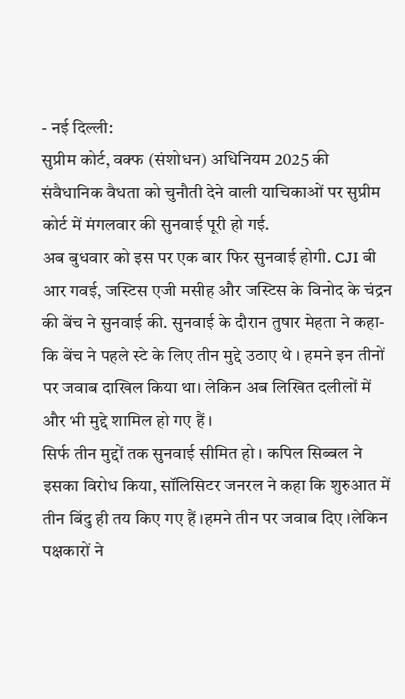- नई दिल्ली:
सुप्रीम कोर्ट, वक्फ (संशोधन) अधिनियम 2025 की संवैधानिक वैधता को चुनौती देने वाली याचिकाओं पर सुप्रीम कोर्ट में मंगलवार की सुनवाई पूरी हो गई.
अब बुधवार को इस पर एक बार फिर सुनवाई होगी. CJI बी आर गवई, जस्टिस एजी मसीह और जस्टिस के विनोद के चंद्रन की बेंच ने सुनवाई की. सुनवाई के दौरान तुषार मेहता ने कहा- कि बेंच ने पहले स्टे के लिए तीन मुद्दे उठाए थे । हमने इन तीनों पर जवाब दाखिल किया था। लेकिन अब लिखित दलीलों में और भी मुद्दे शामिल हो गए हैं ।
सिर्फ तीन मुद्दों तक सुनवाई सीमित हो । कपिल सिब्बल ने इसका विरोध किया, सॉलिसिटर जनरल ने कहा कि शुरुआत में तीन बिंदु ही तय किए गए हैं ।हमने तीन पर जवाब दिए ।लेकिन पक्षकारों ने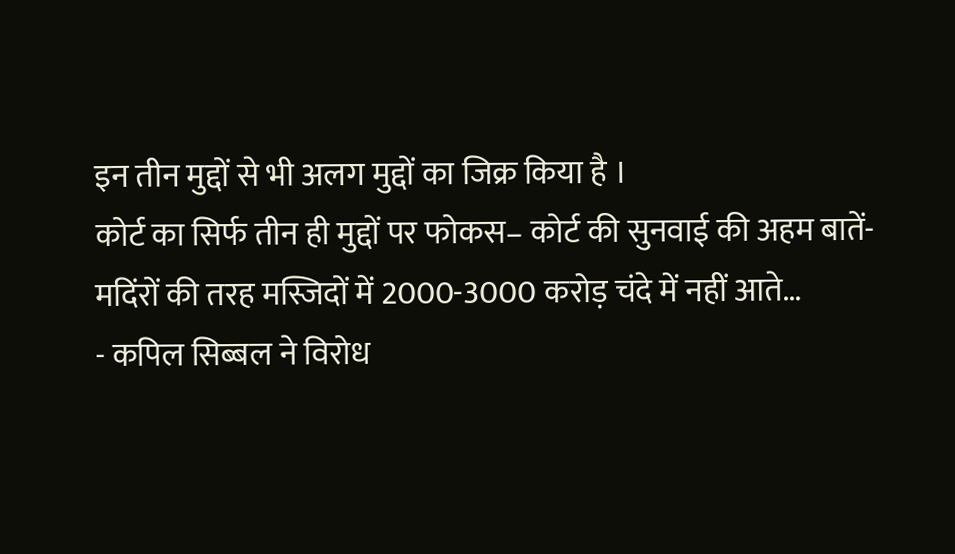इन तीन मुद्दों से भी अलग मुद्दों का जिक्र किया है ।
कोर्ट का सिर्फ तीन ही मुद्दों पर फोकस– कोर्ट की सुनवाई की अहम बातें-
मदिंरों की तरह मस्जिदों में 2000-3000 करोड़ चंदे में नहीं आते…
- कपिल सिब्बल ने विरोध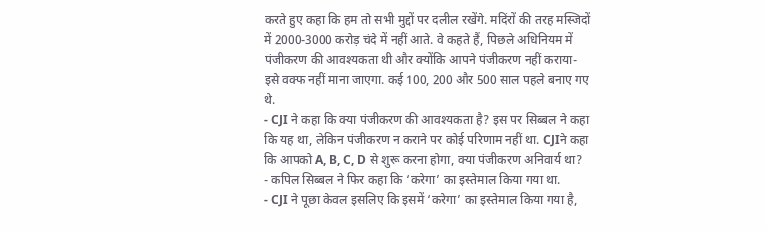करते हुए कहा कि हम तो सभी मुद्दों पर दलील रखेंगे. मदिंरों की तरह मस्जिदों में 2000-3000 करोड़ चंदे में नहीं आते. वे कहते हैं, पिछले अधिनियम में पंजीकरण की आवश्यकता थी और क्योंकि आपने पंजीकरण नहीं कराया- इसे वक्फ नहीं माना जाएगा. कई 100, 200 और 500 साल पहले बनाए गए थे.
- CJI ने कहा कि क्या पंजीकरण की आवश्यकता है? इस पर सिब्बल ने कहा कि यह था, लेकिन पंजीकरण न कराने पर कोई परिणाम नहीं था. CJIने कहा कि आपको A, B, C, D से शुरू करना होगा, क्या पंजीकरण अनिवार्य था?
- कपिल सिब्बल ने फिर कहा कि ‘करेगा’ का इस्तेमाल किया गया था.
- CJI ने पूछा केवल इसलिए कि इसमें ‘करेगा’ का इस्तेमाल किया गया है,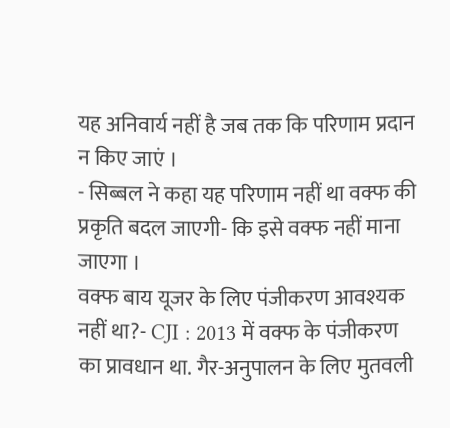यह अनिवार्य नहीं है जब तक कि परिणाम प्रदान न किए जाएं ।
- सिब्बल ने कहा यह परिणाम नहीं था वक्फ की प्रकृति बदल जाएगी- कि इसे वक्फ नहीं माना जाएगा ।
वक्फ बाय यूजर के लिए पंजीकरण आवश्यक नहीं था?- CJI : 2013 में वक्फ के पंजीकरण का प्रावधान था. गैर-अनुपालन के लिए मुतवली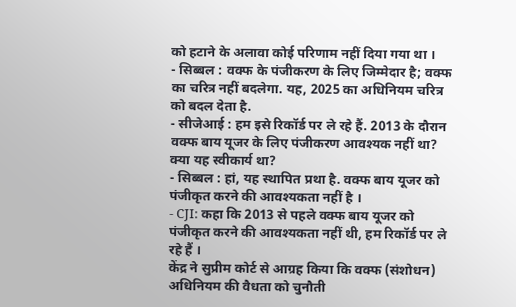को हटाने के अलावा कोई परिणाम नहीं दिया गया था ।
- सिब्बल : वक्फ के पंजीकरण के लिए जिम्मेदार है; वक्फ का चरित्र नहीं बदलेगा. यह, 2025 का अधिनियम चरित्र को बदल देता है.
- सीजेआई : हम इसे रिकॉर्ड पर ले रहे हैं. 2013 के दौरान वक्फ बाय यूजर के लिए पंजीकरण आवश्यक नहीं था? क्या यह स्वीकार्य था?
- सिब्बल : हां, यह स्थापित प्रथा है. वक्फ बाय यूजर को पंजीकृत करने की आवश्यकता नहीं है ।
- CJI: कहा कि 2013 से पहले वक्फ बाय यूजर को पंजीकृत करने की आवश्यकता नहीं थी, हम रिकॉर्ड पर ले रहे हैं ।
केंद्र ने सुप्रीम कोर्ट से आग्रह किया कि वक्फ (संशोधन) अधिनियम की वैधता को चुनौती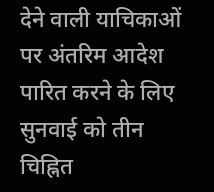देने वाली याचिकाओं पर अंतरिम आदेश पारित करने के लिए सुनवाई को तीन चिह्नित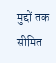मुद्दों तक सीमित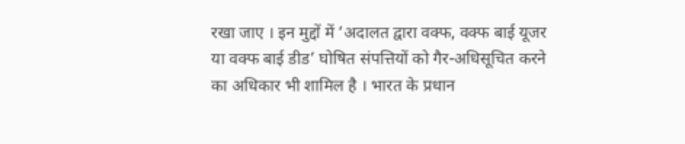रखा जाए । इन मुद्दों में ‘अदालत द्वारा वक्फ, वक्फ बाई यूजर या वक्फ बाई डीड’ घोषित संपत्तियों को गैर-अधिसूचित करने का अधिकार भी शामिल है । भारत के प्रधान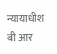न्यायाधीश बी आर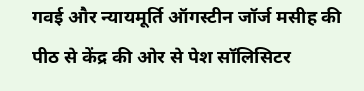गवई और न्यायमूर्ति ऑगस्टीन जॉर्ज मसीह की पीठ से केंद्र की ओर से पेश सॉलिसिटर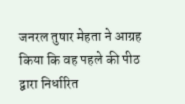जनरल तुषार मेहता ने आग्रह किया कि वह पहले की पीठ द्वारा निर्धारित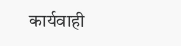कार्यवाही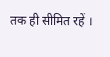तक ही सीमित रहें ।